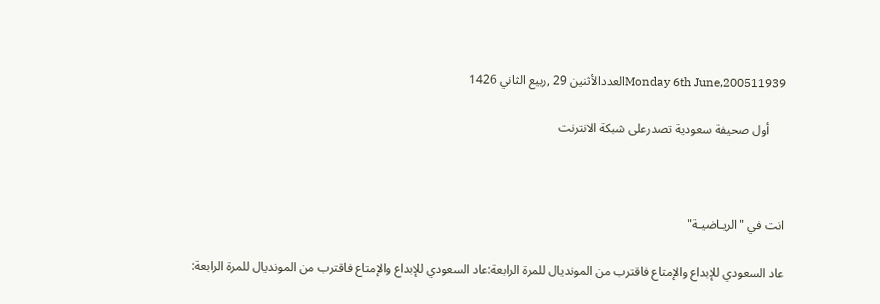Monday 6th June,200511939العددالأثنين 29 ,ربيع الثاني 1426

     أول صحيفة سعودية تصدرعلى شبكة الانترنت



انت في "الريـاضيـة"

عاد السعودي للإبداع والإمتاع فاقترب من المونديال للمرة الرابعة:عاد السعودي للإبداع والإمتاع فاقترب من المونديال للمرة الرابعة: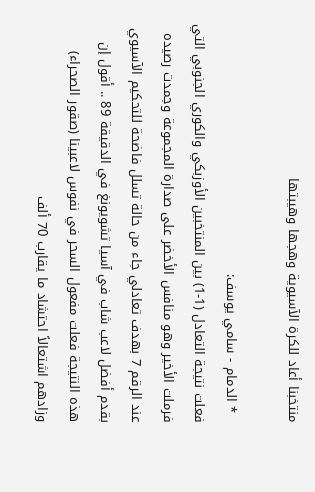منتخبنا أعاد للكرة الآسيوية وهجها وهيبتها

  * الدمام - سامي يوسف:
فعلت نتيجة التعادل (1-1) بين المنتخبين الأوزبكي والكوري الجنوبي التي فرملت الأخير وهو منافس الأخضر على صدارة المجموعة وجمدت رصيده عند الرقم 7 بهدف تعادلي جاء من حالة تسلل فاضحة للتحكيم الآسيوي بقدم أفضل لاعب شاب في آسيا تشويونغ في الدقيقة 89 .. أقول إن هذه النتيجة فعلت مفعول السحر في نفوس لاعبينا (صقور الصحراء) وزادهم اشتعالاً احتشاد ما يقارب 70 ألف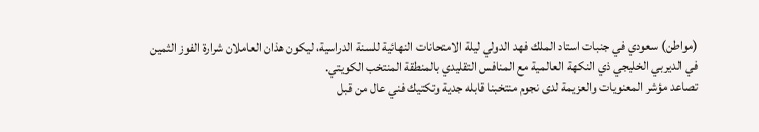(مواطن) سعودي في جنبات استاد الملك فهد الدولي ليلة الامتحانات النهائية للسنة الدراسية، ليكون هذان العاملان شرارة الفوز الثمين في الديربي الخليجي ذي النكهة العالمية مع المنافس التقليدي بالمنطقة المنتخب الكويتي.
تصاعد مؤشر المعنويات والعزيمة لدى نجوم منتخبنا قابله جدية وتكتيك فني عال من قبل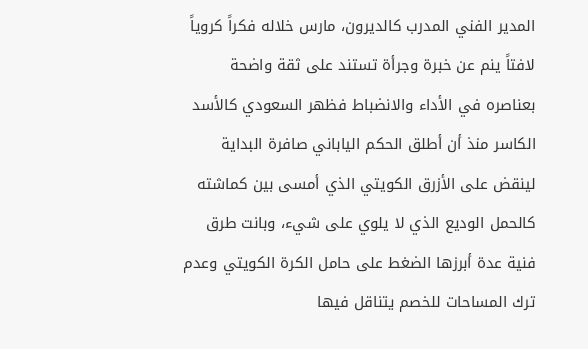المدير الفني المدرب كالديرون، مارس خلاله فكراً كروياً لافتاً ينم عن خبرة وجرأة تستند على ثقة واضحة بعناصره في الأداء والانضباط فظهر السعودي كالأسد الكاسر منذ أن أطلق الحكم الياباني صافرة البداية لينقض على الأزرق الكويتي الذي أمسى بين كماشته كالحمل الوديع الذي لا يلوي على شيء، وبانت طرق فنية عدة أبرزها الضغط على حامل الكرة الكويتي وعدم ترك المساحات للخصم يتناقل فيها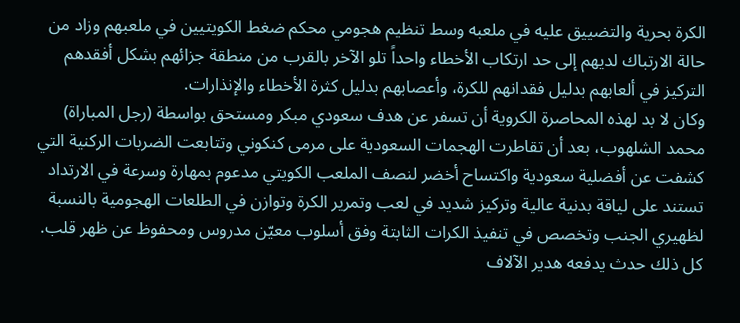الكرة بحرية والتضييق عليه في ملعبه وسط تنظيم هجومي محكم ضغط الكويتيين في ملعبهم وزاد من حالة الارتباك لديهم إلى حد ارتكاب الأخطاء واحداً تلو الآخر بالقرب من منطقة جزائهم بشكل أفقدهم التركيز في ألعابهم بدليل فقدانهم للكرة، وأعصابهم بدليل كثرة الأخطاء والإنذارات.
وكان لا بد لهذه المحاصرة الكروية أن تسفر عن هدف سعودي مبكر ومستحق بواسطة (رجل المباراة) محمد الشلهوب، بعد أن تقاطرت الهجمات السعودية على مرمى كنكوني وتتابعت الضربات الركنية التي كشفت عن أفضلية سعودية واكتساح أخضر لنصف الملعب الكويتي مدعوم بمهارة وسرعة في الارتداد تستند على لياقة بدنية عالية وتركيز شديد في لعب وتمرير الكرة وتوازن في الطلعات الهجومية بالنسبة لظهيري الجنب وتخصص في تنفيذ الكرات الثابتة وفق أسلوب معيّن مدروس ومحفوظ عن ظهر قلب.
كل ذلك حدث يدفعه هدير الآلاف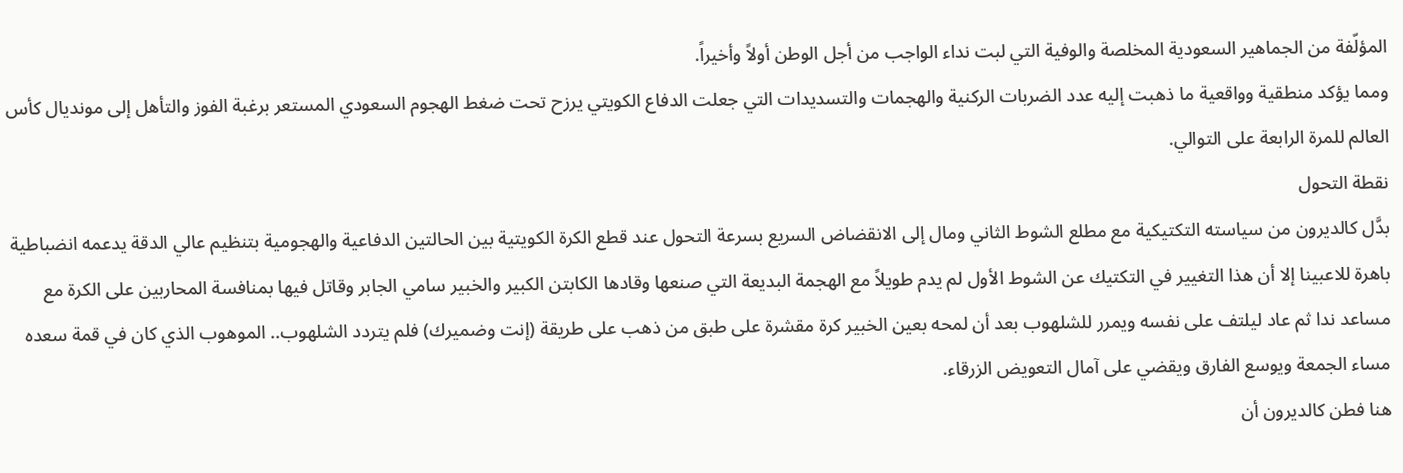المؤلّفة من الجماهير السعودية المخلصة والوفية التي لبت نداء الواجب من أجل الوطن أولاً وأخيراً.
ومما يؤكد منطقية وواقعية ما ذهبت إليه عدد الضربات الركنية والهجمات والتسديدات التي جعلت الدفاع الكويتي يرزح تحت ضغط الهجوم السعودي المستعر برغبة الفوز والتأهل إلى مونديال كأس العالم للمرة الرابعة على التوالي.
نقطة التحول
بدَّل كالديرون من سياسته التكتيكية مع مطلع الشوط الثاني ومال إلى الانقضاض السريع بسرعة التحول عند قطع الكرة الكويتية بين الحالتين الدفاعية والهجومية بتنظيم عالي الدقة يدعمه انضباطية باهرة للاعبينا إلا أن هذا التغيير في التكتيك عن الشوط الأول لم يدم طويلاً مع الهجمة البديعة التي صنعها وقادها الكابتن الكبير والخبير سامي الجابر وقاتل فيها بمنافسة المحاربين على الكرة مع مساعد ندا ثم عاد ليلتف على نفسه ويمرر للشلهوب بعد أن لمحه بعين الخبير كرة مقشرة على طبق من ذهب على طريقة (إنت وضميرك) فلم يتردد الشلهوب.. الموهوب الذي كان في قمة سعده مساء الجمعة ويوسع الفارق ويقضي على آمال التعويض الزرقاء.
هنا فطن كالديرون أن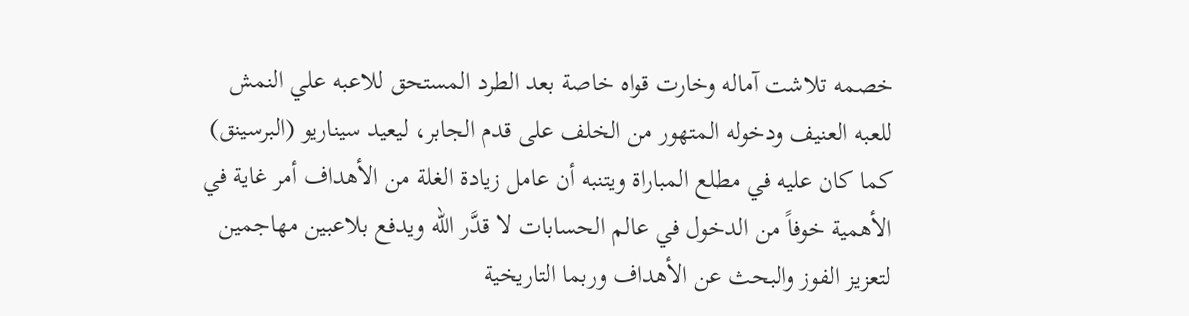خصمه تلاشت آماله وخارت قواه خاصة بعد الطرد المستحق للاعبه علي النمش للعبه العنيف ودخوله المتهور من الخلف على قدم الجابر، ليعيد سيناريو (البرسينق) كما كان عليه في مطلع المباراة ويتنبه أن عامل زيادة الغلة من الأهداف أمر غاية في الأهمية خوفاً من الدخول في عالم الحسابات لا قدَّر الله ويدفع بلاعبين مهاجمين لتعزيز الفوز والبحث عن الأهداف وربما التاريخية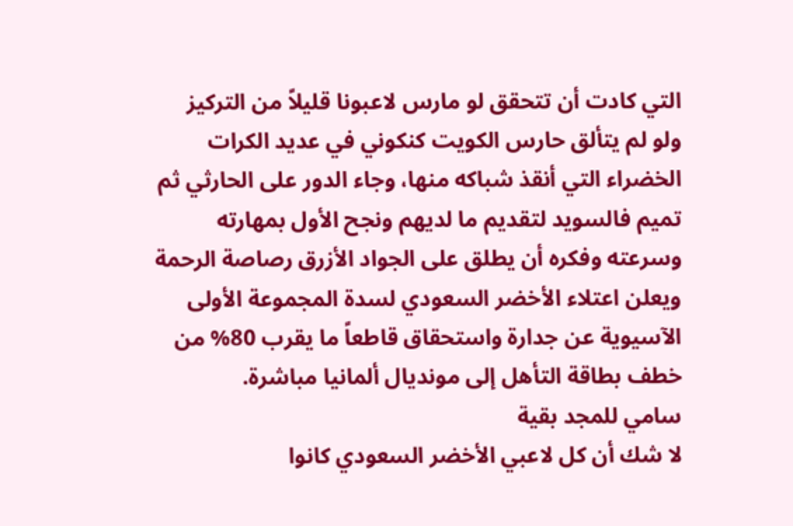التي كادت أن تتحقق لو مارس لاعبونا قليلاً من التركيز ولو لم يتألق حارس الكويت كنكوني في عديد الكرات الخضراء التي أنقذ شباكه منها، وجاء الدور على الحارثي ثم تميم فالسويد لتقديم ما لديهم ونجح الأول بمهارته وسرعته وفكره أن يطلق على الجواد الأزرق رصاصة الرحمة ويعلن اعتلاء الأخضر السعودي لسدة المجموعة الأولى الآسيوية عن جدارة واستحقاق قاطعاً ما يقرب 80% من خطف بطاقة التأهل إلى مونديال ألمانيا مباشرة.
سامي للمجد بقية
لا شك أن كل لاعبي الأخضر السعودي كانوا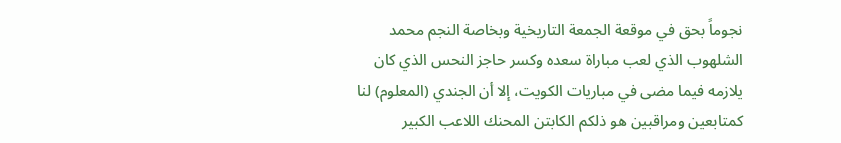نجوماً بحق في موقعة الجمعة التاريخية وبخاصة النجم محمد الشلهوب الذي لعب مباراة سعده وكسر حاجز النحس الذي كان يلازمه فيما مضى في مباريات الكويت، إلا أن الجندي (المعلوم) لنا كمتابعين ومراقبين هو ذلكم الكابتن المحنك اللاعب الكبير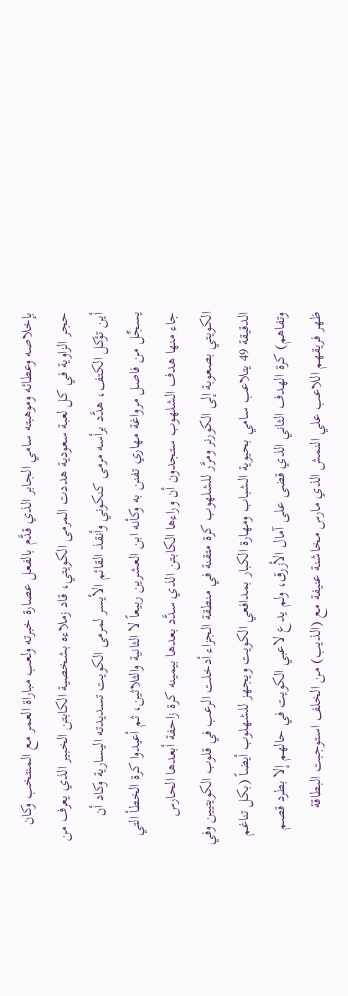بإخلاصه وعطائه وموهبته سامي الجابر الذي قدَّم بالفعل عصارة خبرته ولعب مباراة العمر مع المنتخب وكان حجر الزاوية في كل لعبة سعودية هددت المرمى الكويتي، قاد زملاءه بشخصية الكابتن الخبير الذي يعرف من أين تؤكل الكتف، هدَّد برأسه مرمى كنكوني وأنقذ القائم الأيسر لمرمى الكويت تسديدته اليسارية وكاد أن يسجِّل من فاصل مرواغة مهاري تفنن به وكأنه ابن العشرين ربيعاً لا الثانية والثلاثين، ثم أعيدوا كرة الخطأ التي جاء منها هدف الشلهوب ستجدون أن وراءها الكابتن الذي سدَّد بعدها بيمينه كرة زاحفة أبعدها الحارس الكويتي بصعوبة إلى الكورنر ومرَّر للشلهوب كرة متقنة في منطقة الجزاء أدخلت الرعب في قلوب الكويتيين وفي الدقيقة 49 يتلاعب سامي بحيوية الشباب ومهارة الكبار بمدافعي الكويت ويجهز للشهلوب أيضاً (بكل تناغم وتفاهم) كرة الهدف الثاني الذي قضى على آمال الأزرق، ولم يدع لاعبي الكويت في حالهم إلا بطرد قصم ظهر فريقهم اللاعب علي النمش الذي مارس مخاشنة عنيفة مع (الذيب) من الخلف استوجبت البطاقة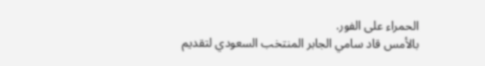الحمراء على الفور.
بالأمس قاد سامي الجابر المنتخب السعودي لتقديم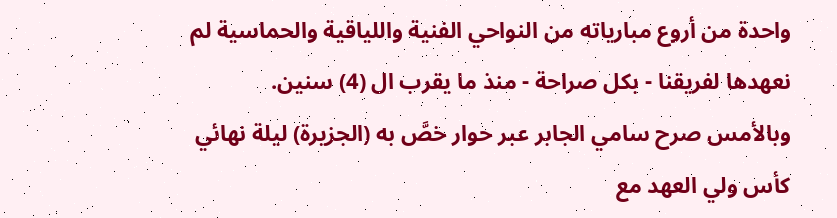واحدة من أروع مبارياته من النواحي الفنية واللياقية والحماسية لم نعهدها لفريقنا - بكل صراحة - منذ ما يقرب ال (4) سنين.
وبالأمس صرح سامي الجابر عبر حوار خصَّ به (الجزيرة) ليلة نهائي كأس ولي العهد مع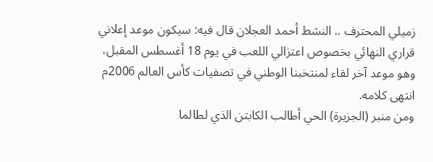زميلي المحترف .. النشط أحمد العجلان قال فيه: سيكون موعد إعلاني قراري النهائي بخصوص اعتزالي اللعب في يوم 18 أغسطس المقبل، وهو موعد آخر لقاء لمنتخبنا الوطني في تصفيات كأس العالم 2006م انتهى كلامه.
ومن منبر (الجزيرة) الحي أطالب الكابتن الذي لطالما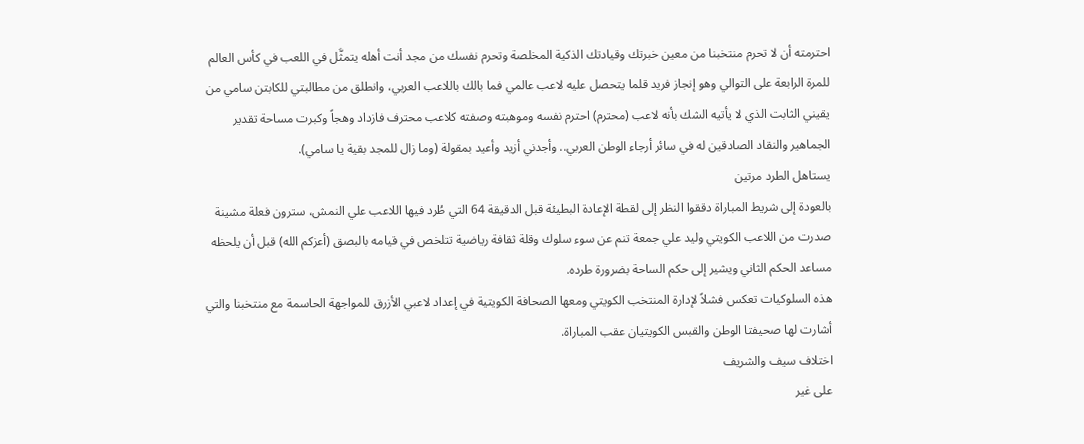احترمته أن لا تحرم منتخبنا من معين خبرتك وقيادتك الذكية المخلصة وتحرم نفسك من مجد أنت أهله يتمثَّل في اللعب في كأس العالم للمرة الرابعة على التوالي وهو إنجاز فريد قلما يتحصل عليه لاعب عالمي فما بالك باللاعب العربي، وانطلق من مطالبتي للكابتن سامي من يقيني الثابت الذي لا يأتيه الشك بأنه لاعب (محترم) احترم نفسه وموهبته وصفته كلاعب محترف فازداد وهجاً وكبرت مساحة تقدير الجماهير والنقاد الصادقين له في سائر أرجاء الوطن العربي.. وأجدني أزيد وأعيد بمقولة (وما زال للمجد بقية يا سامي).
يستاهل الطرد مرتين
بالعودة إلى شريط المباراة دققوا النظر إلى لقطة الإعادة البطيئة قبل الدقيقة 64 التي طُرد فيها اللاعب علي النمش، سترون فعلة مشينة صدرت من اللاعب الكويتي وليد علي جمعة تنم عن سوء سلوك وقلة ثقافة رياضية تتلخص في قيامه بالبصق (أعزكم الله) قبل أن يلحظه مساعد الحكم الثاني ويشير إلى حكم الساحة بضرورة طرده.
هذه السلوكيات تعكس فشلاً لإدارة المنتخب الكويتي ومعها الصحافة الكويتية في إعداد لاعبي الأزرق للمواجهة الحاسمة مع منتخبنا والتي أشارت لها صحيفتا الوطن والقبس الكويتيان عقب المباراة.
اختلاف سيف والشريف
على غير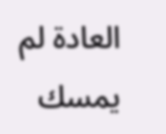العادة لم يمسك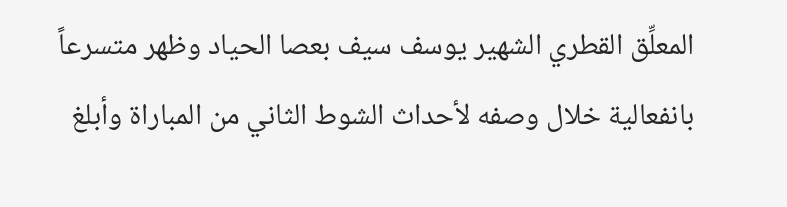المعلِّق القطري الشهير يوسف سيف بعصا الحياد وظهر متسرعاً بانفعالية خلال وصفه لأحداث الشوط الثاني من المباراة وأبلغ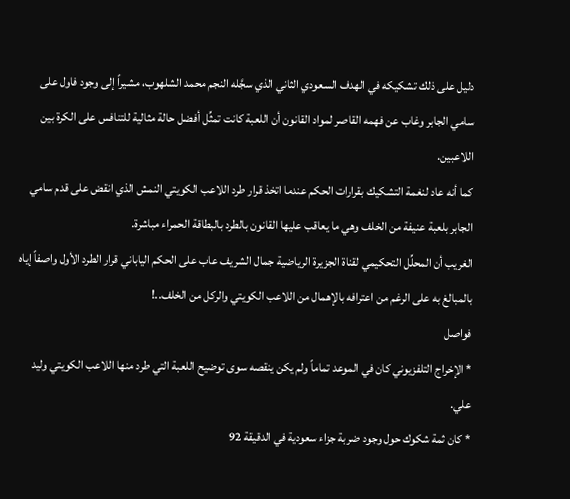دليل على ذلك تشكيكه في الهدف السعودي الثاني الذي سجَّله النجم محمد الشلهوب، مشيراً إلى وجود فاول على سامي الجابر وغاب عن فهمه القاصر لمواد القانون أن اللعبة كانت تمثِّل أفضل حالة مثالية للتنافس على الكرة بين اللاعبين.
كما أنه عاد لنغمة التشكيك بقرارات الحكم عندما اتخذ قرار طرد اللاعب الكويتي النمش الذي انقض على قدم سامي الجابر بلعبة عنيفة من الخلف وهي ما يعاقب عليها القانون بالطرد بالبطاقة الحمراء مباشرة.
الغريب أن المحلِّل التحكيمي لقناة الجزيرة الرياضية جمال الشريف عاب على الحكم الياباني قرار الطرد الأول واصفاً إياه بالمبالغ به على الرغم من اعترافه بالإهمال من اللاعب الكويتي والركل من الخلف..!
فواصل
* الإخراج التلفزيوني كان في الموعد تماماً ولم يكن ينقصه سوى توضيح اللعبة التي طرد منها اللاعب الكويتي وليد علي.
* كان ثمة شكوك حول وجود ضربة جزاء سعودية في الدقيقة 92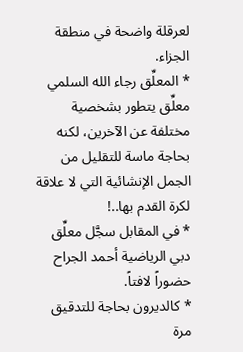لعرقلة واضحة في منطقة الجزاء.
* المعلِّق رجاء الله السلمي معلِّق يتطور بشخصية مختلفة عن الآخرين، لكنه بحاجة ماسة للتقليل من الجمل الإنشائية التي لا علاقة لكرة القدم بها..!
* في المقابل سجَّل معلِّق دبي الرياضية أحمد الجراح حضوراً لافتاً.
* كالديرون بحاجة للتدقيق مرة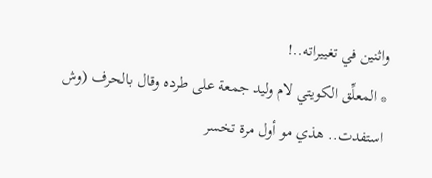واثنين في تغييراته..!
* المعلِّق الكويتي لام وليد جمعة على طرده وقال بالحرف (وش استفدت.. هذي مو أول مرة تخسر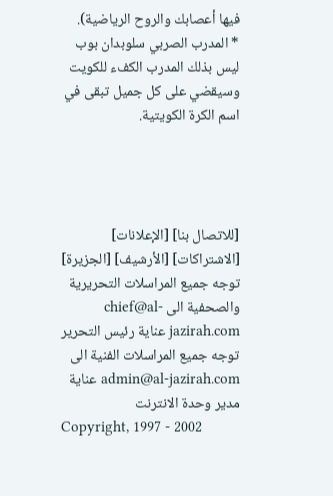فيها أعصابك والروح الرياضية).
* المدرب الصربي سلوبدان بوب ليس بذلك المدرب الكفء للكويت وسيقضي على كل جميل تبقى في اسم الكرة الكويتية.




[للاتصال بنا] [الإعلانات] [الاشتراكات] [الأرشيف] [الجزيرة]
توجه جميع المراسلات التحريرية والصحفية الى chief@al-jazirah.com عناية رئيس التحرير
توجه جميع المراسلات الفنية الى admin@al-jazirah.com عناية مدير وحدة الانترنت
Copyright, 1997 - 2002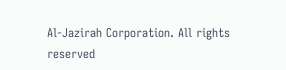Al-Jazirah Corporation. All rights reserved